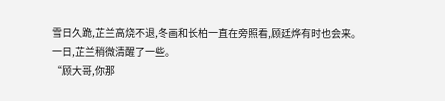雪日久跪,芷兰高烧不退,冬画和长柏一直在旁照看,顾廷烨有时也会来。
一日,芷兰稍微清醒了一些。
“顾大哥,你那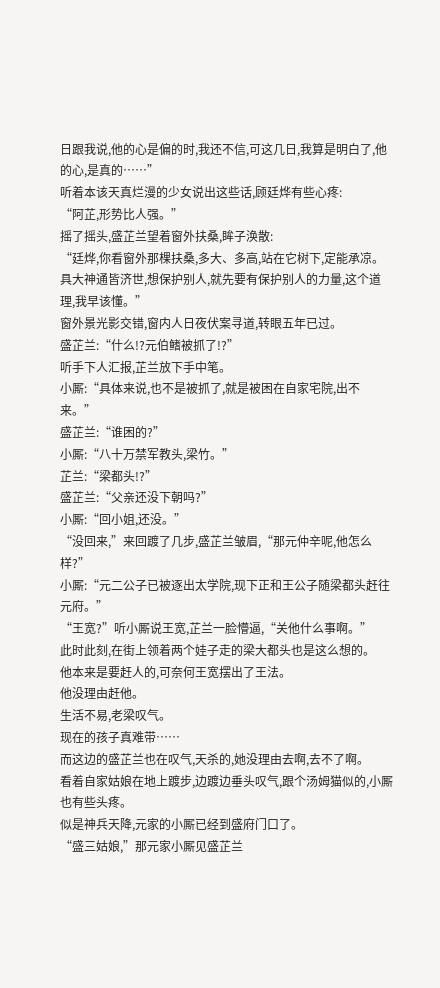日跟我说,他的心是偏的时,我还不信,可这几日,我算是明白了,他的心,是真的……”
听着本该天真烂漫的少女说出这些话,顾廷烨有些心疼:
“阿芷,形势比人强。”
摇了摇头,盛芷兰望着窗外扶桑,眸子涣散:
“廷烨,你看窗外那棵扶桑,多大、多高,站在它树下,定能承凉。具大神通皆济世,想保护别人,就先要有保护别人的力量,这个道理,我早该懂。”
窗外景光影交错,窗内人日夜伏案寻道,转眼五年已过。
盛芷兰:“什么!?元伯鳍被抓了!?”
听手下人汇报,芷兰放下手中笔。
小厮:“具体来说,也不是被抓了,就是被困在自家宅院,出不来。”
盛芷兰:“谁困的?”
小厮:“八十万禁军教头,梁竹。”
芷兰:“梁都头!?”
盛芷兰:“父亲还没下朝吗?”
小厮:“回小姐,还没。”
“没回来,”来回踱了几步,盛芷兰皱眉,“那元仲辛呢,他怎么样?”
小厮:“元二公子已被逐出太学院,现下正和王公子随梁都头赶往元府。”
“王宽?”听小厮说王宽,芷兰一脸懵逼,“关他什么事啊。”
此时此刻,在街上领着两个娃子走的梁大都头也是这么想的。
他本来是要赶人的,可奈何王宽摆出了王法。
他没理由赶他。
生活不易,老梁叹气。
现在的孩子真难带……
而这边的盛芷兰也在叹气,天杀的,她没理由去啊,去不了啊。
看着自家姑娘在地上踱步,边踱边垂头叹气,跟个汤姆猫似的,小厮也有些头疼。
似是神兵天降,元家的小厮已经到盛府门口了。
“盛三姑娘,”那元家小厮见盛芷兰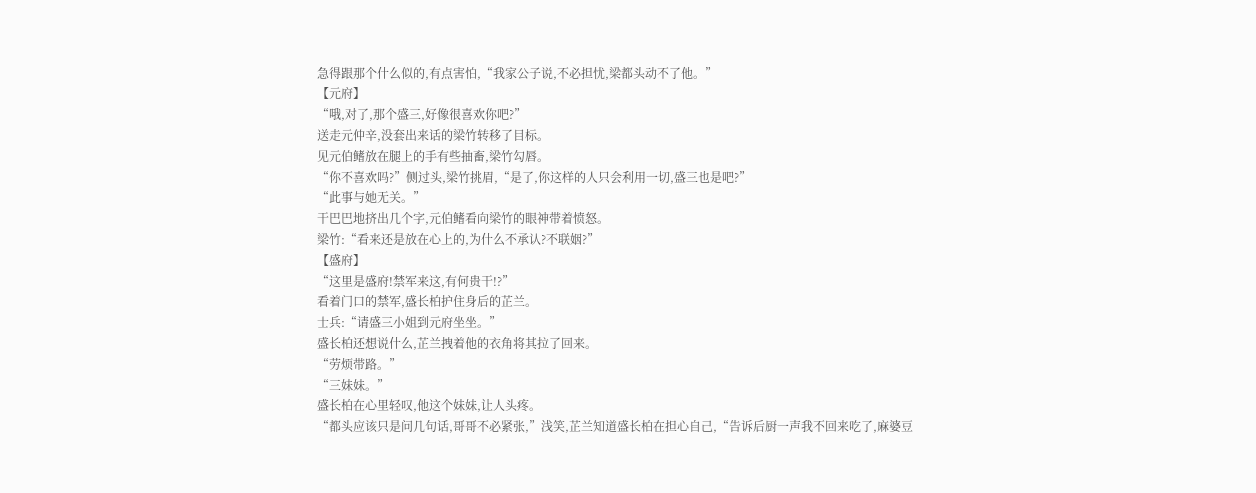急得跟那个什么似的,有点害怕,“我家公子说,不必担忧,梁都头动不了他。”
【元府】
“哦,对了,那个盛三,好像很喜欢你吧?”
送走元仲辛,没套出来话的梁竹转移了目标。
见元伯鳍放在腿上的手有些抽畜,梁竹勾唇。
“你不喜欢吗?”侧过头,梁竹挑眉,“是了,你这样的人只会利用一切,盛三也是吧?”
“此事与她无关。”
干巴巴地挤出几个字,元伯鳍看向梁竹的眼神带着愤怒。
梁竹:“看来还是放在心上的,为什么不承认?不联姻?”
【盛府】
“这里是盛府!禁军来这,有何贵干!?”
看着门口的禁军,盛长柏护住身后的芷兰。
士兵:“请盛三小姐到元府坐坐。”
盛长柏还想说什么,芷兰拽着他的衣角将其拉了回来。
“劳烦带路。”
“三妹妹。”
盛长柏在心里轻叹,他这个妹妹,让人头疼。
“都头应该只是问几句话,哥哥不必紧张,”浅笑,芷兰知道盛长柏在担心自己,“告诉后厨一声我不回来吃了,麻婆豆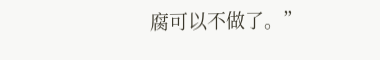腐可以不做了。”